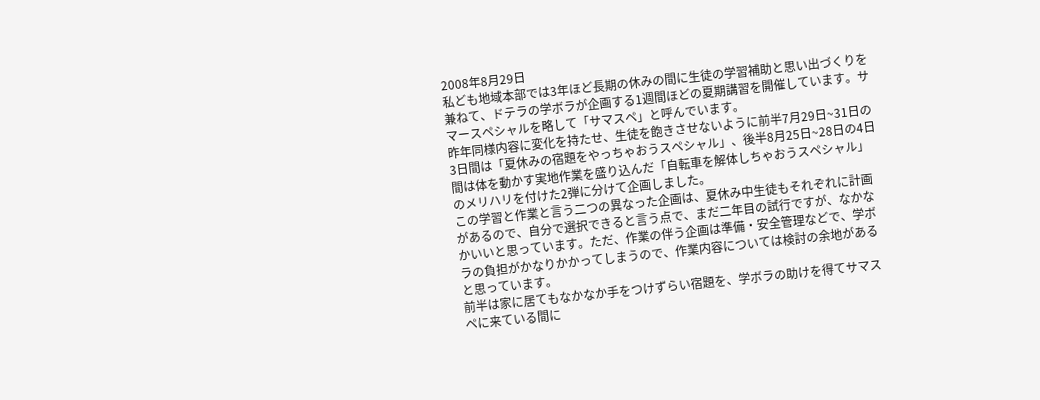2008年8月29日
私ども地域本部では3年ほど長期の休みの間に生徒の学習補助と思い出づくりを兼ねて、ドテラの学ボラが企画する1週間ほどの夏期講習を開催しています。サマースペシャルを略して「サマスペ」と呼んでいます。
昨年同様内容に変化を持たせ、生徒を飽きさせないように前半7月29日~31日の3日間は「夏休みの宿題をやっちゃおうスペシャル」、後半8月25日~28日の4日間は体を動かす実地作業を盛り込んだ「自転車を解体しちゃおうスペシャル」のメリハリを付けた2弾に分けて企画しました。
この学習と作業と言う二つの異なった企画は、夏休み中生徒もそれぞれに計画があるので、自分で選択できると言う点で、まだ二年目の試行ですが、なかなかいいと思っています。ただ、作業の伴う企画は準備・安全管理などで、学ボラの負担がかなりかかってしまうので、作業内容については検討の余地があると思っています。
前半は家に居てもなかなか手をつけずらい宿題を、学ボラの助けを得てサマスペに来ている間に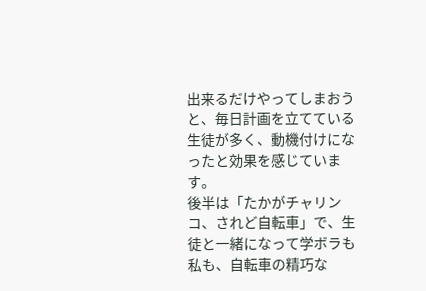出来るだけやってしまおうと、毎日計画を立てている生徒が多く、動機付けになったと効果を感じています。
後半は「たかがチャリンコ、されど自転車」で、生徒と一緒になって学ボラも私も、自転車の精巧な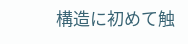構造に初めて触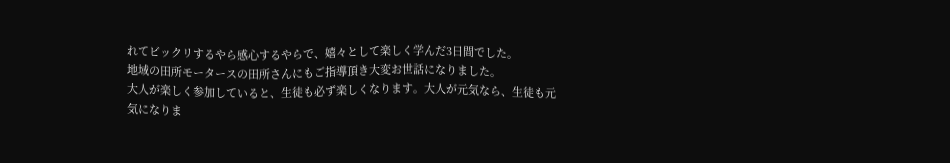れてビックリするやら感心するやらで、嬉々として楽しく学んだ3日間でした。
地域の田所モータースの田所さんにもご指導頂き大変お世話になりました。
大人が楽しく参加していると、生徒も必ず楽しくなります。大人が元気なら、生徒も元気になりま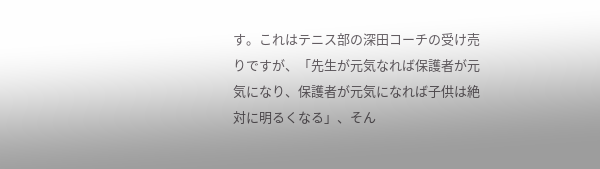す。これはテニス部の深田コーチの受け売りですが、「先生が元気なれば保護者が元気になり、保護者が元気になれば子供は絶対に明るくなる」、そん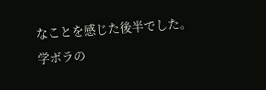なことを感じた後半でした。
学ボラの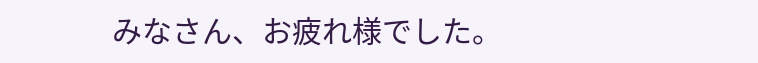みなさん、お疲れ様でした。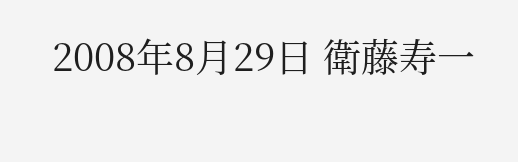2008年8月29日 衛藤寿一